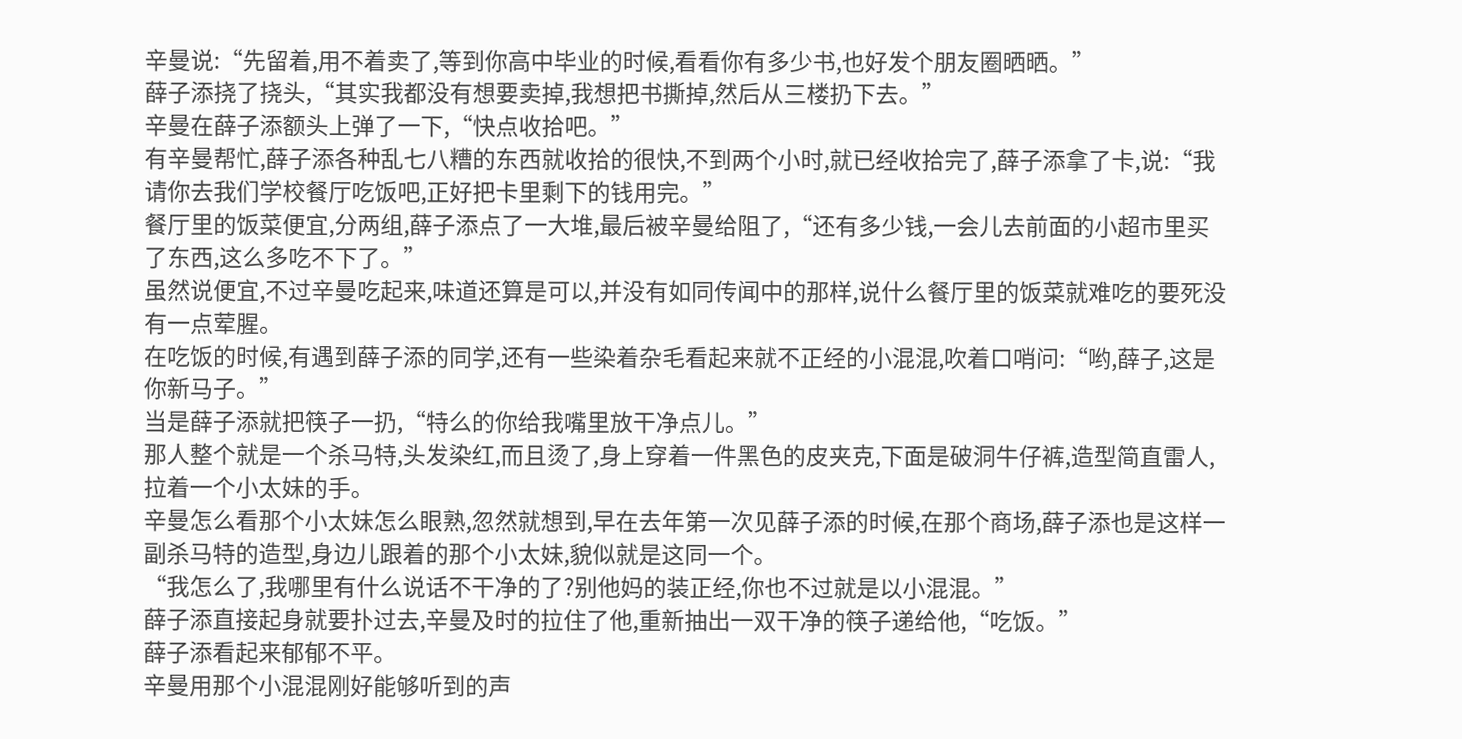辛曼说:“先留着,用不着卖了,等到你高中毕业的时候,看看你有多少书,也好发个朋友圈晒晒。”
薛子添挠了挠头,“其实我都没有想要卖掉,我想把书撕掉,然后从三楼扔下去。”
辛曼在薛子添额头上弹了一下,“快点收拾吧。”
有辛曼帮忙,薛子添各种乱七八糟的东西就收拾的很快,不到两个小时,就已经收拾完了,薛子添拿了卡,说:“我请你去我们学校餐厅吃饭吧,正好把卡里剩下的钱用完。”
餐厅里的饭菜便宜,分两组,薛子添点了一大堆,最后被辛曼给阻了,“还有多少钱,一会儿去前面的小超市里买了东西,这么多吃不下了。”
虽然说便宜,不过辛曼吃起来,味道还算是可以,并没有如同传闻中的那样,说什么餐厅里的饭菜就难吃的要死没有一点荤腥。
在吃饭的时候,有遇到薛子添的同学,还有一些染着杂毛看起来就不正经的小混混,吹着口哨问:“哟,薛子,这是你新马子。”
当是薛子添就把筷子一扔,“特么的你给我嘴里放干净点儿。”
那人整个就是一个杀马特,头发染红,而且烫了,身上穿着一件黑色的皮夹克,下面是破洞牛仔裤,造型简直雷人,拉着一个小太妹的手。
辛曼怎么看那个小太妹怎么眼熟,忽然就想到,早在去年第一次见薛子添的时候,在那个商场,薛子添也是这样一副杀马特的造型,身边儿跟着的那个小太妹,貌似就是这同一个。
“我怎么了,我哪里有什么说话不干净的了?别他妈的装正经,你也不过就是以小混混。”
薛子添直接起身就要扑过去,辛曼及时的拉住了他,重新抽出一双干净的筷子递给他,“吃饭。”
薛子添看起来郁郁不平。
辛曼用那个小混混刚好能够听到的声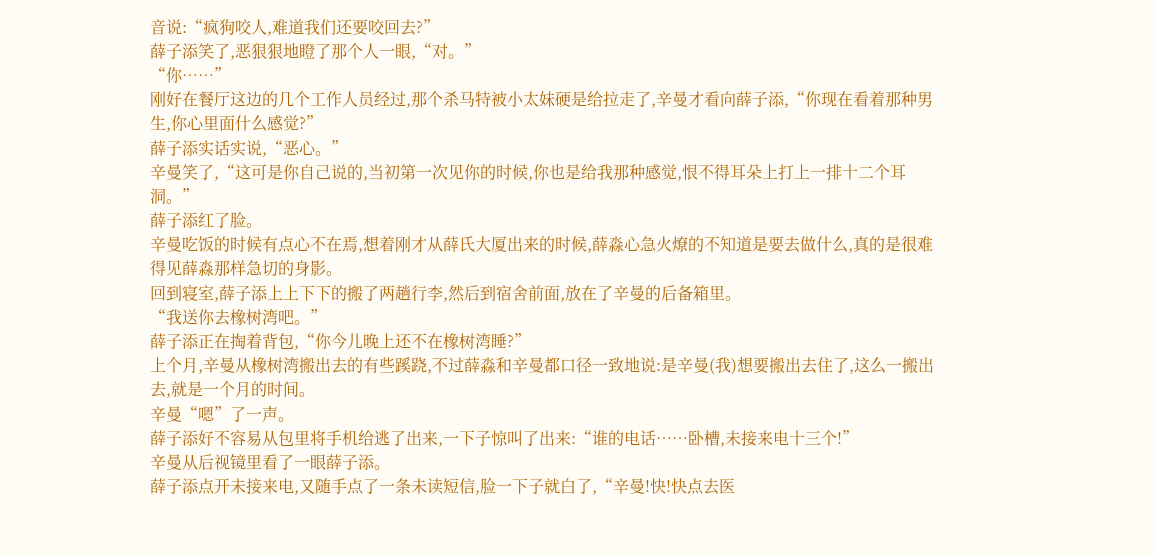音说:“疯狗咬人,难道我们还要咬回去?”
薛子添笑了,恶狠狠地瞪了那个人一眼,“对。”
“你……”
刚好在餐厅这边的几个工作人员经过,那个杀马特被小太妹硬是给拉走了,辛曼才看向薛子添,“你现在看着那种男生,你心里面什么感觉?”
薛子添实话实说,“恶心。”
辛曼笑了,“这可是你自己说的,当初第一次见你的时候,你也是给我那种感觉,恨不得耳朵上打上一排十二个耳洞。”
薛子添红了脸。
辛曼吃饭的时候有点心不在焉,想着刚才从薛氏大厦出来的时候,薛淼心急火燎的不知道是要去做什么,真的是很难得见薛淼那样急切的身影。
回到寝室,薛子添上上下下的搬了两趟行李,然后到宿舍前面,放在了辛曼的后备箱里。
“我送你去橡树湾吧。”
薛子添正在掏着背包,“你今儿晚上还不在橡树湾睡?”
上个月,辛曼从橡树湾搬出去的有些蹊跷,不过薛淼和辛曼都口径一致地说:是辛曼(我)想要搬出去住了,这么一搬出去,就是一个月的时间。
辛曼“嗯”了一声。
薛子添好不容易从包里将手机给逃了出来,一下子惊叫了出来:“谁的电话……卧槽,未接来电十三个!”
辛曼从后视镜里看了一眼薛子添。
薛子添点开未接来电,又随手点了一条未读短信,脸一下子就白了,“辛曼!快!快点去医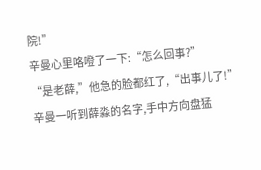院!”
辛曼心里咯噔了一下:“怎么回事?”
“是老薛,”他急的脸都红了,“出事儿了!”
辛曼一听到薛淼的名字,手中方向盘猛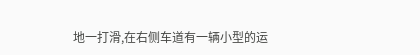地一打滑,在右侧车道有一辆小型的运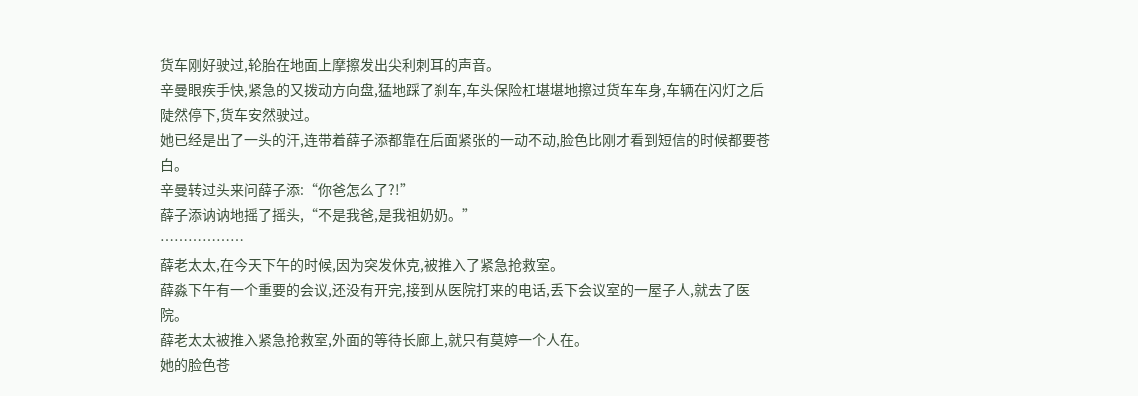货车刚好驶过,轮胎在地面上摩擦发出尖利刺耳的声音。
辛曼眼疾手快,紧急的又拨动方向盘,猛地踩了刹车,车头保险杠堪堪地擦过货车车身,车辆在闪灯之后陡然停下,货车安然驶过。
她已经是出了一头的汗,连带着薛子添都靠在后面紧张的一动不动,脸色比刚才看到短信的时候都要苍白。
辛曼转过头来问薛子添:“你爸怎么了?!”
薛子添讷讷地摇了摇头,“不是我爸,是我祖奶奶。”
………………
薛老太太,在今天下午的时候,因为突发休克,被推入了紧急抢救室。
薛淼下午有一个重要的会议,还没有开完,接到从医院打来的电话,丢下会议室的一屋子人,就去了医院。
薛老太太被推入紧急抢救室,外面的等待长廊上,就只有莫婷一个人在。
她的脸色苍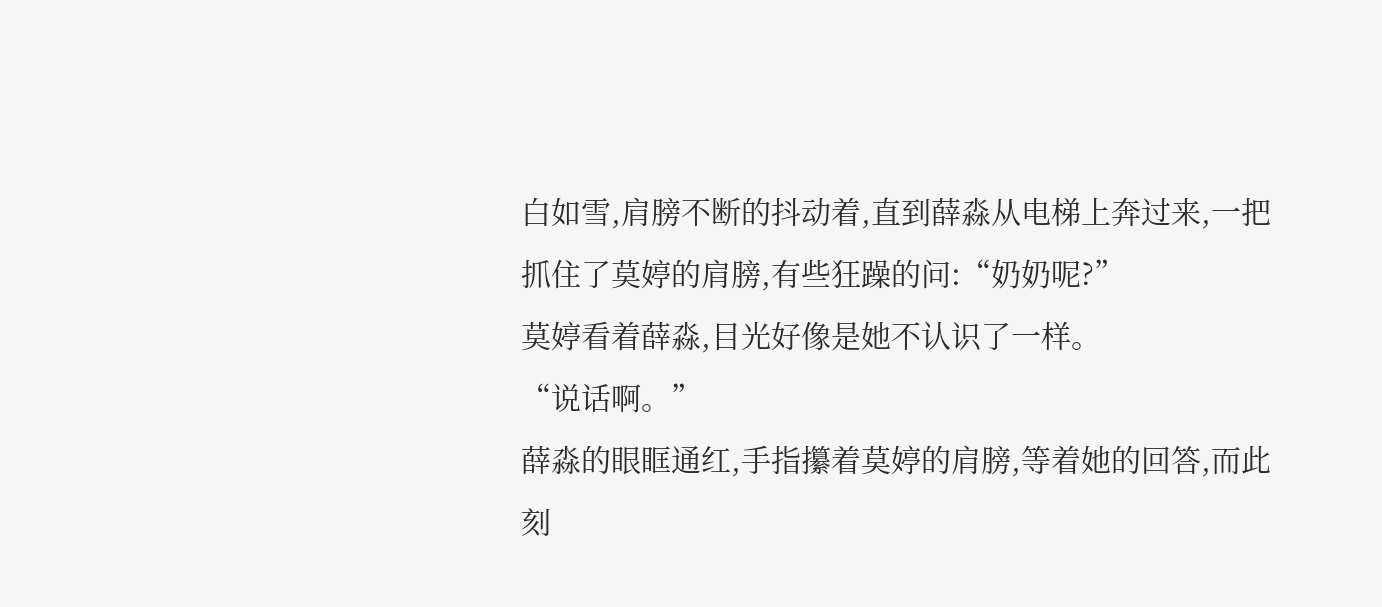白如雪,肩膀不断的抖动着,直到薛淼从电梯上奔过来,一把抓住了莫婷的肩膀,有些狂躁的问:“奶奶呢?”
莫婷看着薛淼,目光好像是她不认识了一样。
“说话啊。”
薛淼的眼眶通红,手指攥着莫婷的肩膀,等着她的回答,而此刻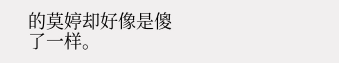的莫婷却好像是傻了一样。